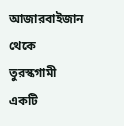আজারবাইজান থেকে তুরস্কগামী একটি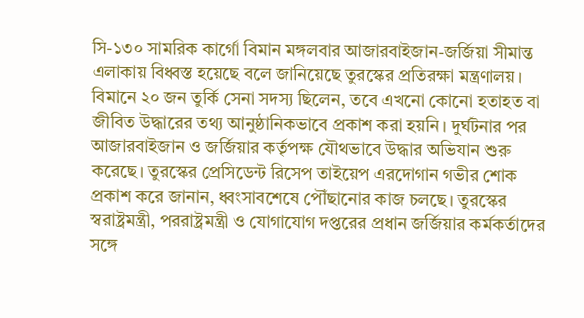সি-১৩০ সামরিক কার্গো বিমান মঙ্গলবার আজারবাইজান-জর্জিয়া সীমান্ত এলাকায় বিধ্বস্ত হয়েছে বলে জানিয়েছে তুরস্কের প্রতিরক্ষা মন্ত্রণালয়। বিমানে ২০ জন তুর্কি সেনা সদস্য ছিলেন, তবে এখনো কোনো হতাহত বা জীবিত উদ্ধারের তথ্য আনুষ্ঠানিকভাবে প্রকাশ করা হয়নি। দুর্ঘটনার পর আজারবাইজান ও জর্জিয়ার কর্তৃপক্ষ যৌথভাবে উদ্ধার অভিযান শুরু করেছে। তুরস্কের প্রেসিডেন্ট রিসেপ তাইয়েপ এরদোগান গভীর শোক প্রকাশ করে জানান, ধ্বংসাবশেষে পৌঁছানোর কাজ চলছে। তুরস্কের স্বরাষ্ট্রমন্ত্রী, পররাষ্ট্রমন্ত্রী ও যোগাযোগ দপ্তরের প্রধান জর্জিয়ার কর্মকর্তাদের সঙ্গে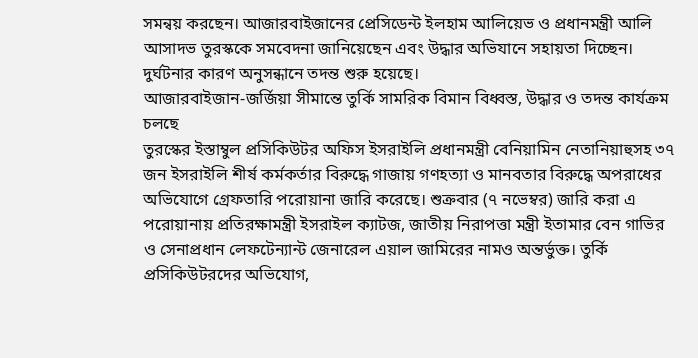সমন্বয় করছেন। আজারবাইজানের প্রেসিডেন্ট ইলহাম আলিয়েভ ও প্রধানমন্ত্রী আলি আসাদভ তুরস্ককে সমবেদনা জানিয়েছেন এবং উদ্ধার অভিযানে সহায়তা দিচ্ছেন। দুর্ঘটনার কারণ অনুসন্ধানে তদন্ত শুরু হয়েছে।
আজারবাইজান-জর্জিয়া সীমান্তে তুর্কি সামরিক বিমান বিধ্বস্ত, উদ্ধার ও তদন্ত কার্যক্রম চলছে
তুরস্কের ইস্তাম্বুল প্রসিকিউটর অফিস ইসরাইলি প্রধানমন্ত্রী বেনিয়ামিন নেতানিয়াহুসহ ৩৭ জন ইসরাইলি শীর্ষ কর্মকর্তার বিরুদ্ধে গাজায় গণহত্যা ও মানবতার বিরুদ্ধে অপরাধের অভিযোগে গ্রেফতারি পরোয়ানা জারি করেছে। শুক্রবার (৭ নভেম্বর) জারি করা এ পরোয়ানায় প্রতিরক্ষামন্ত্রী ইসরাইল ক্যাটজ, জাতীয় নিরাপত্তা মন্ত্রী ইতামার বেন গাভির ও সেনাপ্রধান লেফটেন্যান্ট জেনারেল এয়াল জামিরের নামও অন্তর্ভুক্ত। তুর্কি প্রসিকিউটরদের অভিযোগ,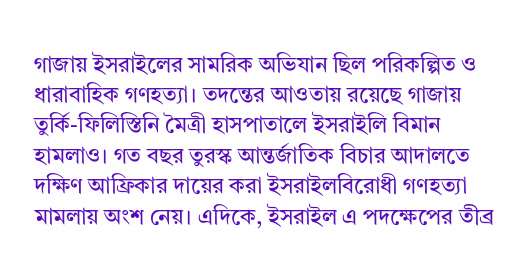গাজায় ইসরাইলের সামরিক অভিযান ছিল পরিকল্পিত ও ধারাবাহিক গণহত্যা। তদন্তের আওতায় রয়েছে গাজায় তুর্কি-ফিলিস্তিনি মৈত্রী হাসপাতালে ইসরাইলি বিমান হামলাও। গত বছর তুরস্ক আন্তর্জাতিক বিচার আদালতে দক্ষিণ আফ্রিকার দায়ের করা ইসরাইলবিরোধী গণহত্যা মামলায় অংশ নেয়। এদিকে, ইসরাইল এ পদক্ষেপের তীব্র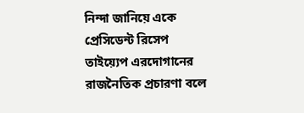নিন্দা জানিয়ে একে প্রেসিডেন্ট রিসেপ তাইয়্যেপ এরদোগানের রাজনৈতিক প্রচারণা বলে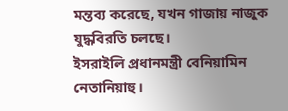মন্তব্য করেছে, যখন গাজায় নাজুক যুদ্ধবিরতি চলছে।
ইসরাইলি প্রধানমন্ত্রী বেনিয়ামিন নেতানিয়াহু।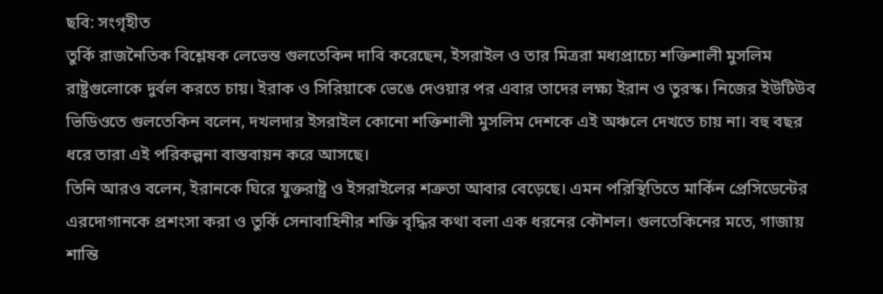ছবি: সংগৃহীত
তুর্কি রাজনৈতিক বিশ্লেষক লেভেন্ত গুলতেকিন দাবি করেছেন, ইসরাইল ও তার মিত্ররা মধ্যপ্রাচ্যে শক্তিশালী মুসলিম রাষ্ট্রগুলোকে দুর্বল করতে চায়। ইরাক ও সিরিয়াকে ভেঙে দেওয়ার পর এবার তাদের লক্ষ্য ইরান ও তুরস্ক। নিজের ইউটিউব ভিডিওতে গুলতেকিন বলেন, দখলদার ইসরাইল কোনো শক্তিশালী মুসলিম দেশকে এই অঞ্চলে দেখতে চায় না। বহু বছর ধরে তারা এই পরিকল্পনা বাস্তবায়ন করে আসছে।
তিনি আরও বলেন, ইরানকে ঘিরে যুক্তরাষ্ট্র ও ইসরাইলের শত্রুতা আবার বেড়েছে। এমন পরিস্থিতিতে মার্কিন প্রেসিডেন্টের এরদোগানকে প্রশংসা করা ও তুর্কি সেনাবাহিনীর শক্তি বৃদ্ধির কথা বলা এক ধরনের কৌশল। গুলতেকিনের মতে, গাজায় শান্তি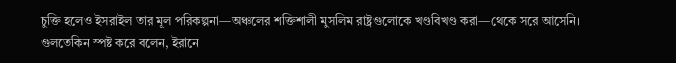চুক্তি হলেও ইসরাইল তার মূল পরিকল্পনা—অঞ্চলের শক্তিশালী মুসলিম রাষ্ট্রগুলোকে খণ্ডবিখণ্ড করা—থেকে সরে আসেনি।
গুলতেকিন স্পষ্ট করে বলেন, ইরানে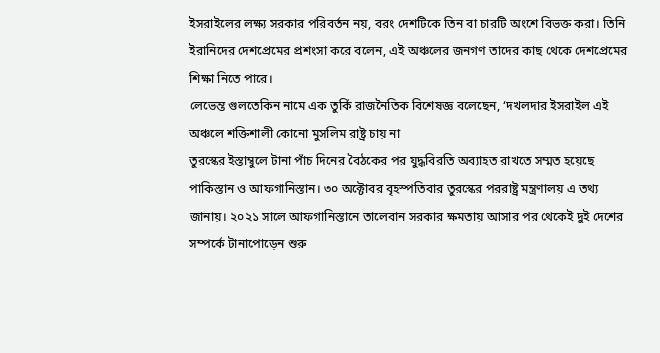ইসরাইলের লক্ষ্য সরকার পরিবর্তন নয়, বরং দেশটিকে তিন বা চারটি অংশে বিভক্ত করা। তিনি ইরানিদের দেশপ্রেমের প্রশংসা করে বলেন, এই অঞ্চলের জনগণ তাদের কাছ থেকে দেশপ্রেমের শিক্ষা নিতে পারে।
লেভেন্ত গুলতেকিন নামে এক তুর্কি রাজনৈতিক বিশেষজ্ঞ বলেছেন, ‘দখলদার ইসরাইল এই অঞ্চলে শক্তিশালী কোনো মুসলিম রাষ্ট্র চায় না
তুরস্কের ইস্তাম্বুলে টানা পাঁচ দিনের বৈঠকের পর যুদ্ধবিরতি অব্যাহত রাখতে সম্মত হয়েছে পাকিস্তান ও আফগানিস্তান। ৩০ অক্টোবর বৃহস্পতিবার তুরস্কের পররাষ্ট্র মন্ত্রণালয় এ তথ্য জানায়। ২০২১ সালে আফগানিস্তানে তালেবান সরকার ক্ষমতায় আসার পর থেকেই দুই দেশের সম্পর্কে টানাপোড়েন শুরু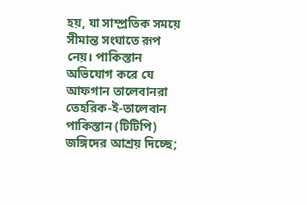হয়, যা সাম্প্রতিক সময়ে সীমান্ত সংঘাতে রূপ নেয়। পাকিস্তান অভিযোগ করে যে আফগান তালেবানরা তেহরিক-ই-তালেবান পাকিস্তান (টিটিপি) জঙ্গিদের আশ্রয় দিচ্ছে;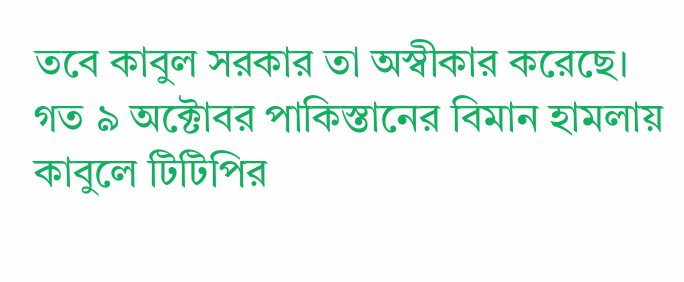তবে কাবুল সরকার তা অস্বীকার করেছে।
গত ৯ অক্টোবর পাকিস্তানের বিমান হামলায় কাবুলে টিটিপির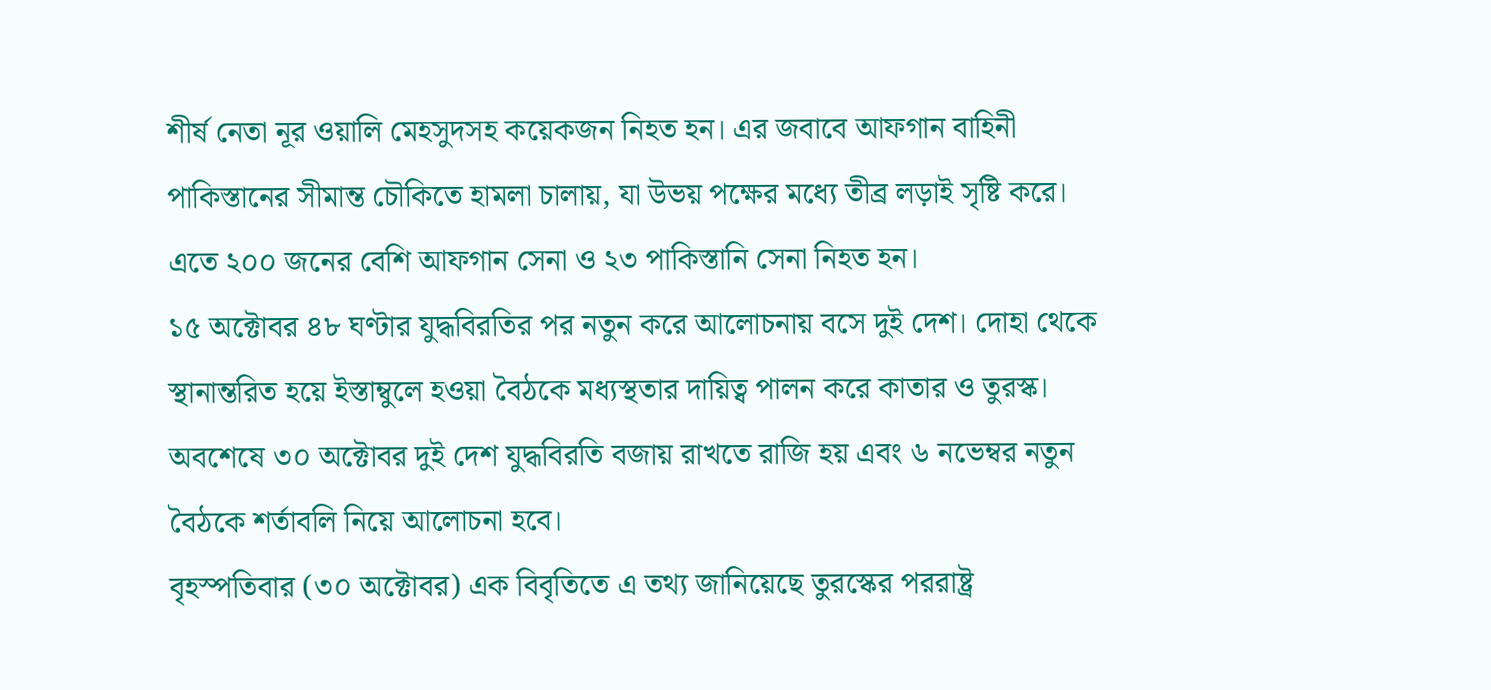শীর্ষ নেতা নূর ওয়ালি মেহসুদসহ কয়েকজন নিহত হন। এর জবাবে আফগান বাহিনী পাকিস্তানের সীমান্ত চৌকিতে হামলা চালায়, যা উভয় পক্ষের মধ্যে তীব্র লড়াই সৃষ্টি করে। এতে ২০০ জনের বেশি আফগান সেনা ও ২৩ পাকিস্তানি সেনা নিহত হন।
১৫ অক্টোবর ৪৮ ঘণ্টার যুদ্ধবিরতির পর নতুন করে আলোচনায় বসে দুই দেশ। দোহা থেকে স্থানান্তরিত হয়ে ইস্তাম্বুলে হওয়া বৈঠকে মধ্যস্থতার দায়িত্ব পালন করে কাতার ও তুরস্ক। অবশেষে ৩০ অক্টোবর দুই দেশ যুদ্ধবিরতি বজায় রাখতে রাজি হয় এবং ৬ নভেম্বর নতুন বৈঠকে শর্তাবলি নিয়ে আলোচনা হবে।
বৃহস্পতিবার (৩০ অক্টোবর) এক বিবৃতিতে এ তথ্য জানিয়েছে তুরস্কের পররাষ্ট্র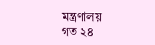মন্ত্রণালয়
গত ২৪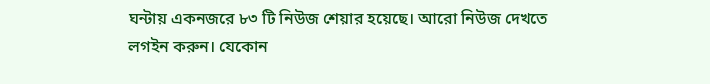ঘন্টায় একনজরে ৮৩ টি নিউজ শেয়ার হয়েছে। আরো নিউজ দেখতে লগইন করুন। যেকোন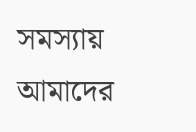সমস্যায় আমাদের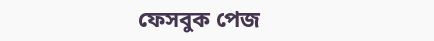ফেসবুক পেজ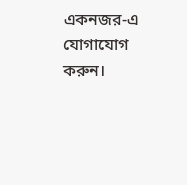একনজর-এ যোগাযোগ করুন।